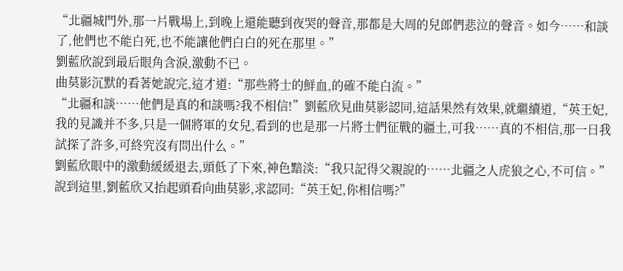“北疆城門外,那一片戰場上,到晚上還能聽到夜哭的聲音,那都是大周的兒郎們悲泣的聲音。如今……和談了,他們也不能白死,也不能讓他們白白的死在那里。”
劉藍欣說到最后眼角含淚,激動不已。
曲莫影沉默的看著她說完,這才道:“那些將士的鮮血,的確不能白流。”
“北疆和談……他們是真的和談嗎?我不相信!”劉藍欣見曲莫影認同,這話果然有效果,就繼續道,“英王妃,我的見識并不多,只是一個將軍的女兒,看到的也是那一片將士們征戰的疆土,可我……真的不相信,那一日我試探了許多,可終究沒有問出什么。”
劉藍欣眼中的激動緩緩退去,頭低了下來,神色黯淡:“我只記得父親說的……北疆之人虎狼之心,不可信。”
說到這里,劉藍欣又抬起頭看向曲莫影,求認同:“英王妃,你相信嗎?”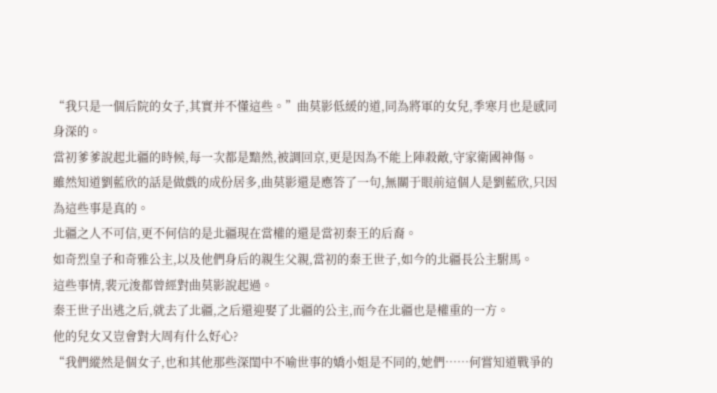“我只是一個后院的女子,其實并不懂這些。”曲莫影低緩的道,同為將軍的女兒,季寒月也是感同身深的。
當初爹爹說起北疆的時候,每一次都是黯然,被調回京,更是因為不能上陣殺敵,守家衛國神傷。
雖然知道劉藍欣的話是做戲的成份居多,曲莫影還是應答了一句,無關于眼前這個人是劉藍欣,只因為這些事是真的。
北疆之人不可信,更不何信的是北疆現在當權的還是當初秦王的后裔。
如奇烈皇子和奇雅公主,以及他們身后的親生父親,當初的秦王世子,如今的北疆長公主駙馬。
這些事情,裴元浚都曾經對曲莫影說起過。
秦王世子出逃之后,就去了北疆,之后還迎娶了北疆的公主,而今在北疆也是權重的一方。
他的兒女又豈會對大周有什么好心?
“我們縱然是個女子,也和其他那些深閨中不喻世事的嬌小姐是不同的,她們……何嘗知道戰爭的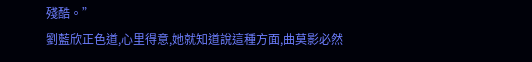殘酷。”
劉藍欣正色道,心里得意,她就知道說這種方面,曲莫影必然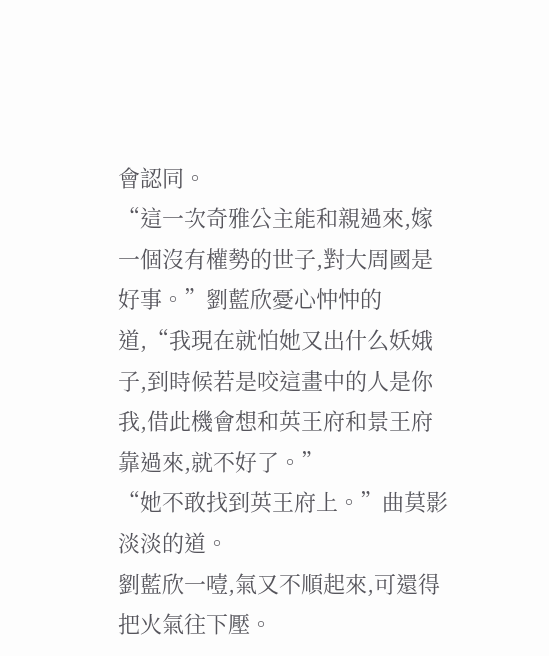會認同。
“這一次奇雅公主能和親過來,嫁一個沒有權勢的世子,對大周國是好事。”劉藍欣憂心忡忡的道,“我現在就怕她又出什么妖娥子,到時候若是咬這畫中的人是你我,借此機會想和英王府和景王府靠過來,就不好了。”
“她不敢找到英王府上。”曲莫影淡淡的道。
劉藍欣一噎,氣又不順起來,可還得把火氣往下壓。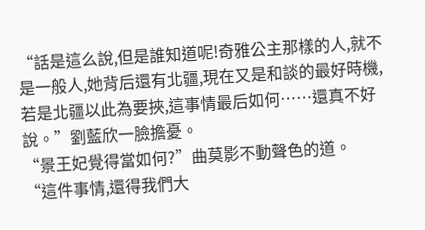“話是這么說,但是誰知道呢!奇雅公主那樣的人,就不是一般人,她背后還有北疆,現在又是和談的最好時機,若是北疆以此為要挾,這事情最后如何……還真不好說。”劉藍欣一臉擔憂。
“景王妃覺得當如何?”曲莫影不動聲色的道。
“這件事情,還得我們大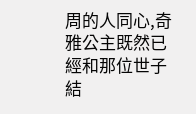周的人同心,奇雅公主既然已經和那位世子結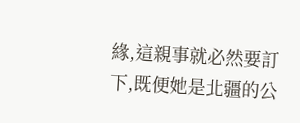緣,這親事就必然要訂下,既便她是北疆的公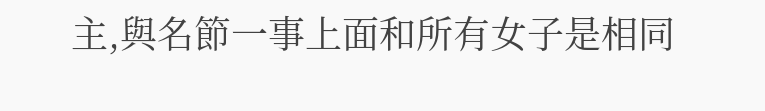主,與名節一事上面和所有女子是相同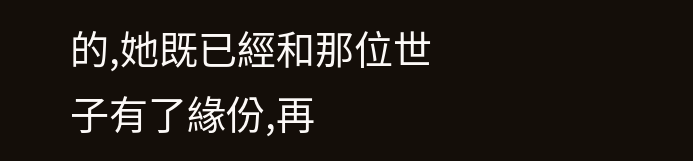的,她既已經和那位世子有了緣份,再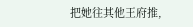把她往其他王府推,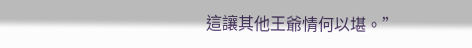這讓其他王爺情何以堪。”